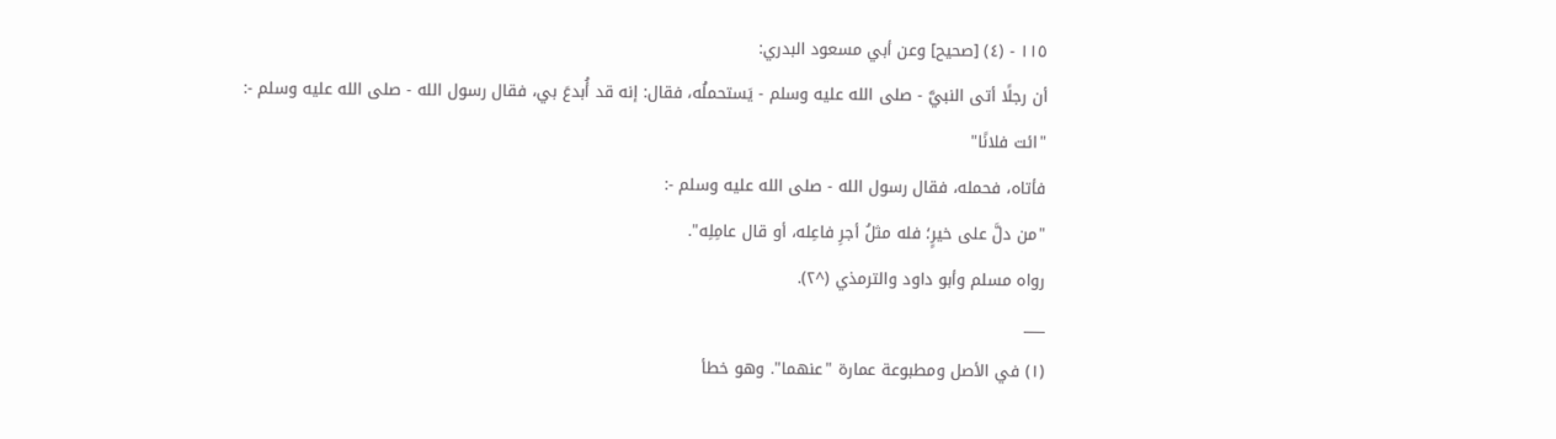١١٥ - (٤) [صحيح] وعن أبي مسعود البدري:
أن رجلًا أتى النبيَّ - صلى الله عليه وسلم - يَستحملُه، فقال: إنه قد أُبدعَ بي، فقال رسول الله - صلى الله عليه وسلم -:
"ائت فلانًا"
فأتاه، فحمله، فقال رسول الله - صلى الله عليه وسلم -:
"من دلَّ على خيرٍ؛ فله مثلُ أجرِ فاعِله، أو قال عامِلِه".
رواه مسلم وأبو داود والترمذي (^٢).
___
(١) في الأصل ومطبوعة عمارة "عنهما". وهو خطأ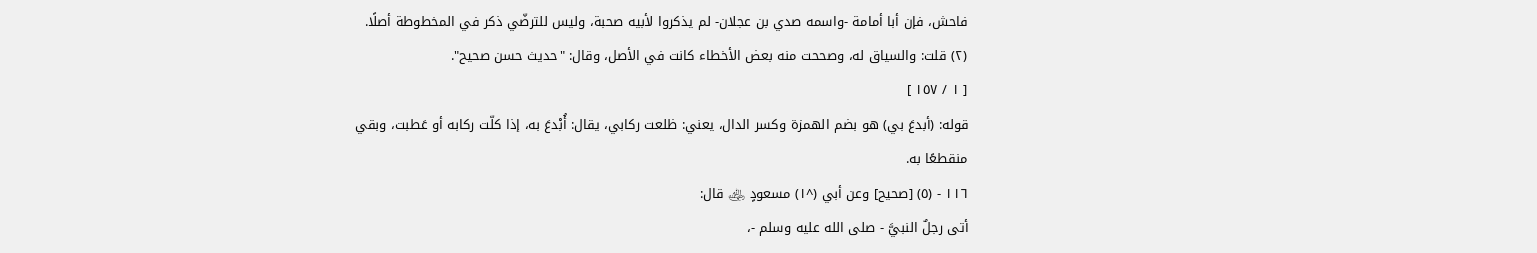فاحش، فإن أبا أمامة -واسمه صدي بن عجلان- لم يذكروا لأبيه صحبة، وليس للترضّي ذكر في المخطوطة أصلًا.
(٢) قلت: والسياق له، وصححت منه بعض الأخطاء كانت في الأصل، وقال: "حديث حسن صحيح".
[ ١ / ١٥٧ ]
قوله: (أبدعَ بي) هو بضم الهمزة وكسر الدال، يعني: ظلعت ركابي، يقال: أُبْدعَ به، إذا كلّت ركابه أو عَطبت، وبقي منقطعًا به.
١١٦ - (٥) [صحيح] وعن أبي (^١) مسعودٍ ﵁ قال:
أتى رجلٌ النبيَّ - صلى الله عليه وسلم -،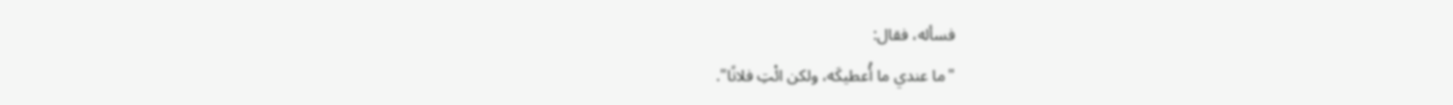فسأله، فقال:
"ما عندي ما أُعطيكَه، ولكن ائْتِ فلانًا".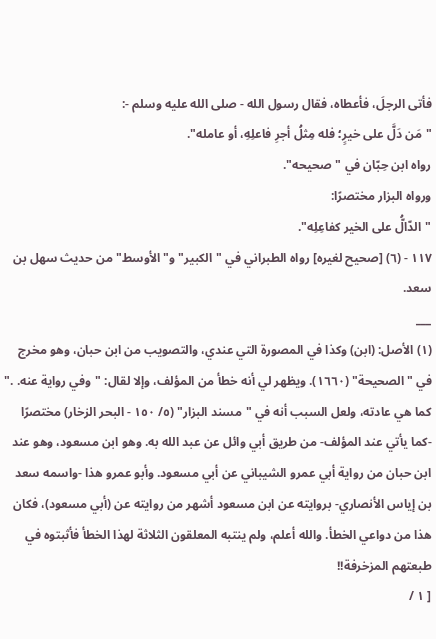فأتى الرجلَ، فأعطاه، فقال رسول الله - صلى الله عليه وسلم -:
"مَن دَلَّ على خيرٍ؛ فله مِثلُ أجرِ فاعلِهِ، أو عامله".
رواه ابن حِبّان في "صحيحه".
ورواه البزار مختصرًا:
"الدّالُّ على الخير كفاعِلِه".
١١٧ - (٦) [صحيح لغيره] رواه الطبراني في "الكبير" و"الأوسط" من حديث سهل بن سعد.
___
(١) الأصل: (ابن) وكذا في المصورة التي عندي، والتصويب من ابن حبان، وهو مخرج في "الصحيحة" (١٦٦٠). ويظهر لي أنه خطأ من المؤلف، وإلا لقال: "وفي رواية عنه. ." كما هي عادته، ولعل السبب أنه في "مسند البزار" (٥/ ١٥٠ - البحر الزخار) مختصرًا -كما يأتي عند المؤلف- من طريق أبي وائل عن عبد الله به. وهو ابن مسعود، وهو عند ابن حبان من رواية أبي عمرو الشيباني عن أبي مسعود. وأبو عمرو هذا -واسمه سعد بن إياس الأنصاري- بروايته عن ابن مسعود أشهر من روايته عن (أبي مسعود)، فكان هذا من دواعي الخطأ. والله أعلم، ولم ينتبه المعلقون الثلاثة لهذا الخطأ فأثبتوه في طبعتهم المزخرفة!!
[ ١ /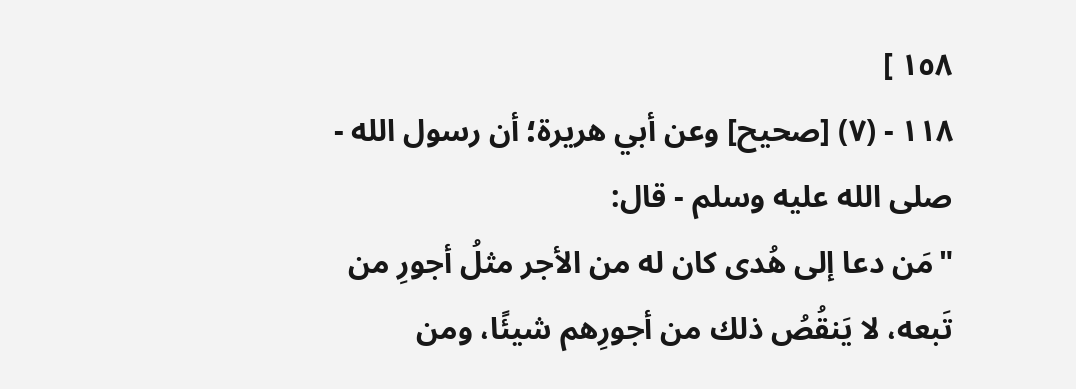١٥٨ ]
١١٨ - (٧) [صحيح] وعن أبي هريرة؛ أن رسول الله - صلى الله عليه وسلم - قال:
"مَن دعا إلى هُدى كان له من الأجر مثلُ أجورِ من تَبعه، لا يَنقُصُ ذلك من أجورِهم شيئًا، ومن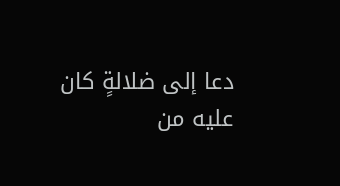دعا إلى ضلالةٍ كان عليه من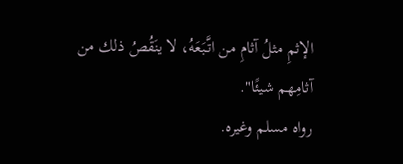الإثمِ مثلُ آثامِ من اتَّبَعَهُ، لا ينَقُصُ ذلك من آثامِهم شيئًا".
رواه مسلم وغيره.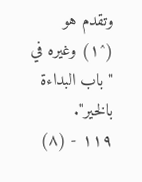وتقدم هو (^١) وغيره في "باب البداءة بالخير".
١١٩ - (٨)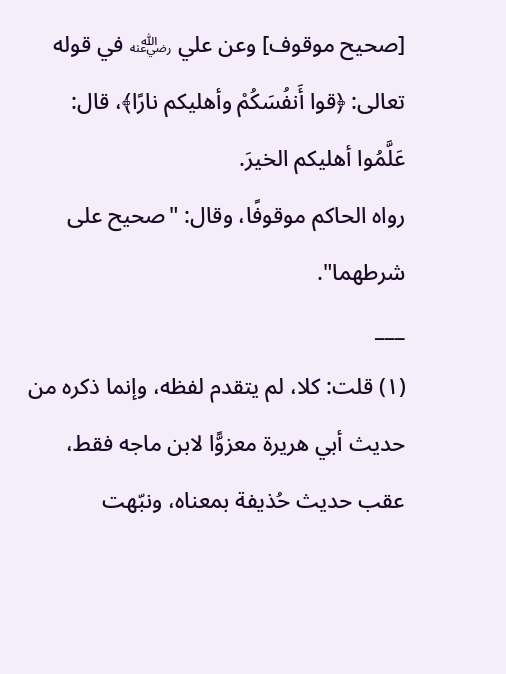[صحيح موقوف] وعن علي ﵁ في قوله تعالى: ﴿قوا أَنفُسَكُمْ وأهليكم نارًا﴾، قال:
عَلَّمُوا أهليكم الخيرَ.
رواه الحاكم موقوفًا، وقال: "صحيح على شرطهما".
___
(١) قلت: كلا، لم يتقدم لفظه، وإنما ذكره من حديث أبي هريرة معزوًّا لابن ماجه فقط، عقب حديث حُذيفة بمعناه، ونبّهت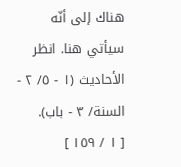هناك إلى أنّه سيأتي هنا. انظر الأحاديث (١ - ٥/ ٢ - السنة/ ٣ - باب).
[ ١ / ١٥٩ ]